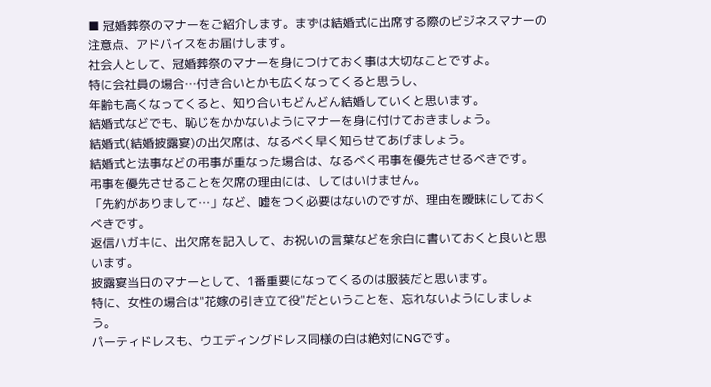■ 冠婚葬祭のマナーをご紹介します。まずは結婚式に出席する際のビジネスマナーの注意点、アドバイスをお届けします。
社会人として、冠婚葬祭のマナーを身につけておく事は大切なことですよ。
特に会社員の場合…付き合いとかも広くなってくると思うし、
年齢も高くなってくると、知り合いもどんどん結婚していくと思います。
結婚式などでも、恥じをかかないようにマナーを身に付けておきましょう。
結婚式(結婚披露宴)の出欠席は、なるべく早く知らせてあげましょう。
結婚式と法事などの弔事が重なった場合は、なるべく弔事を優先させるべきです。
弔事を優先させることを欠席の理由には、してはいけません。
「先約がありまして…」など、嘘をつく必要はないのですが、理由を曖昧にしておくべきです。
返信ハガキに、出欠席を記入して、お祝いの言葉などを余白に書いておくと良いと思います。
披露宴当日のマナーとして、1番重要になってくるのは服装だと思います。
特に、女性の場合は"花嫁の引き立て役"だということを、忘れないようにしましょう。
パーティドレスも、ウエディングドレス同様の白は絶対にNGです。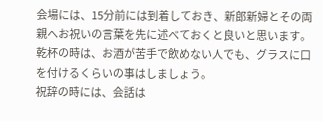会場には、15分前には到着しておき、新郎新婦とその両親へお祝いの言葉を先に述べておくと良いと思います。
乾杯の時は、お酒が苦手で飲めない人でも、グラスに口を付けるくらいの事はしましょう。
祝辞の時には、会話は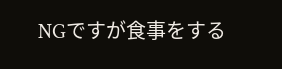NGですが食事をする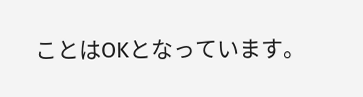ことはOKとなっています。